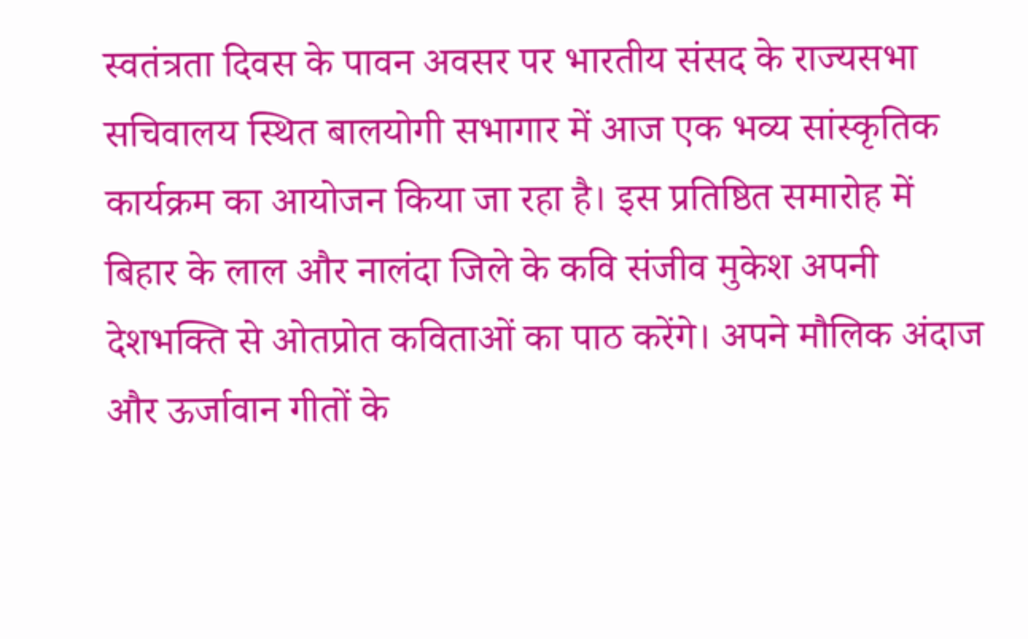स्वतंत्रता दिवस के पावन अवसर पर भारतीय संसद के राज्यसभा सचिवालय स्थित बालयोगी सभागार में आज एक भव्य सांस्कृतिक कार्यक्रम का आयोजन किया जा रहा है। इस प्रतिष्ठित समारोह में बिहार के लाल और नालंदा जिले के कवि संजीव मुकेश अपनी देशभक्ति से ओतप्रोत कविताओं का पाठ करेंगे। अपने मौलिक अंदाज और ऊर्जावान गीतों के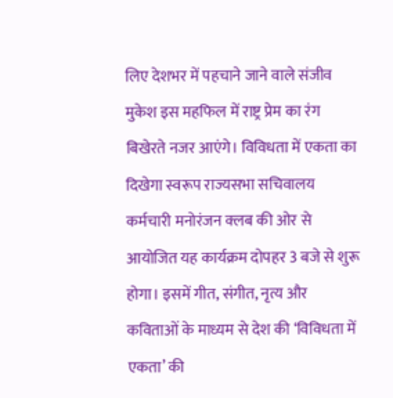लिए देशभर में पहचाने जाने वाले संजीव मुकेश इस महफिल में राष्ट्र प्रेम का रंग बिखेरते नजर आएंगे। विविधता में एकता का दिखेगा स्वरूप राज्यसभा सचिवालय कर्मचारी मनोरंजन क्लब की ओर से आयोजित यह कार्यक्रम दोपहर 3 बजे से शुरू होगा। इसमें गीत, संगीत, नृत्य और कविताओं के माध्यम से देश की ‘विविधता में एकता’ की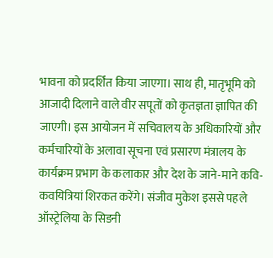भावना को प्रदर्शित किया जाएगा। साथ ही, मातृभूमि को आजादी दिलाने वाले वीर सपूतों को कृतज्ञता ज्ञापित की जाएगी। इस आयोजन में सचिवालय के अधिकारियों और कर्मचारियों के अलावा सूचना एवं प्रसारण मंत्रालय के कार्यक्रम प्रभाग के कलाकार और देश के जाने-माने कवि-कवयित्रियां शिरकत करेंगे। संजीव मुकेश इससे पहले ऑस्ट्रेलिया के सिडनी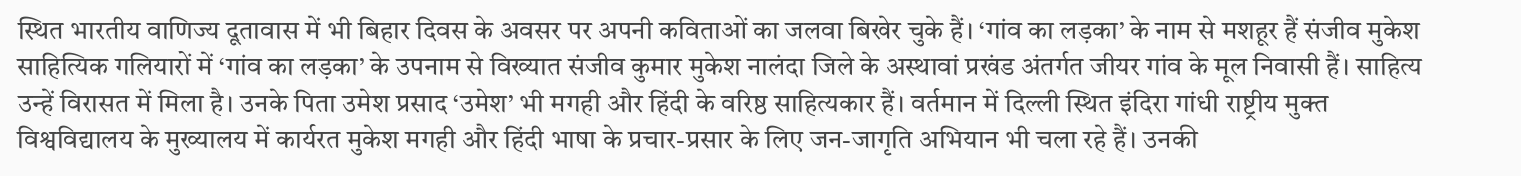स्थित भारतीय वाणिज्य दूतावास में भी बिहार दिवस के अवसर पर अपनी कविताओं का जलवा बिखेर चुके हैं। ‘गांव का लड़का’ के नाम से मशहूर हैं संजीव मुकेश साहित्यिक गलियारों में ‘गांव का लड़का’ के उपनाम से विख्यात संजीव कुमार मुकेश नालंदा जिले के अस्थावां प्रखंड अंतर्गत जीयर गांव के मूल निवासी हैं। साहित्य उन्हें विरासत में मिला है। उनके पिता उमेश प्रसाद ‘उमेश’ भी मगही और हिंदी के वरिष्ठ साहित्यकार हैं। वर्तमान में दिल्ली स्थित इंदिरा गांधी राष्ट्रीय मुक्त विश्वविद्यालय के मुख्यालय में कार्यरत मुकेश मगही और हिंदी भाषा के प्रचार-प्रसार के लिए जन-जागृति अभियान भी चला रहे हैं। उनकी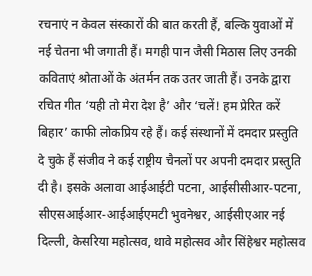रचनाएं न केवल संस्कारों की बात करती हैं, बल्कि युवाओं में नई चेतना भी जगाती हैं। मगही पान जैसी मिठास लिए उनकी कविताएं श्रोताओं के अंतर्मन तक उतर जाती हैं। उनके द्वारा रचित गीत ‘यही तो मेरा देश है’ और ‘चलें! हम प्रेरित करें बिहार’ काफी लोकप्रिय रहे हैं। कई संस्थानों में दमदार प्रस्तुति दे चुके हैं संजीव ने कई राष्ट्रीय चैनलों पर अपनी दमदार प्रस्तुति दी है। इसके अलावा आईआईटी पटना, आईसीसीआर-पटना, सीएसआईआर-आईआईएमटी भुवनेश्वर, आईसीएआर नई दिल्ली, केसरिया महोत्सव, थावे महोत्सव और सिंहेश्वर महोत्सव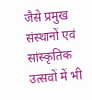जैसे प्रमुख संस्थानों एवं सांस्कृतिक उत्सवों में भी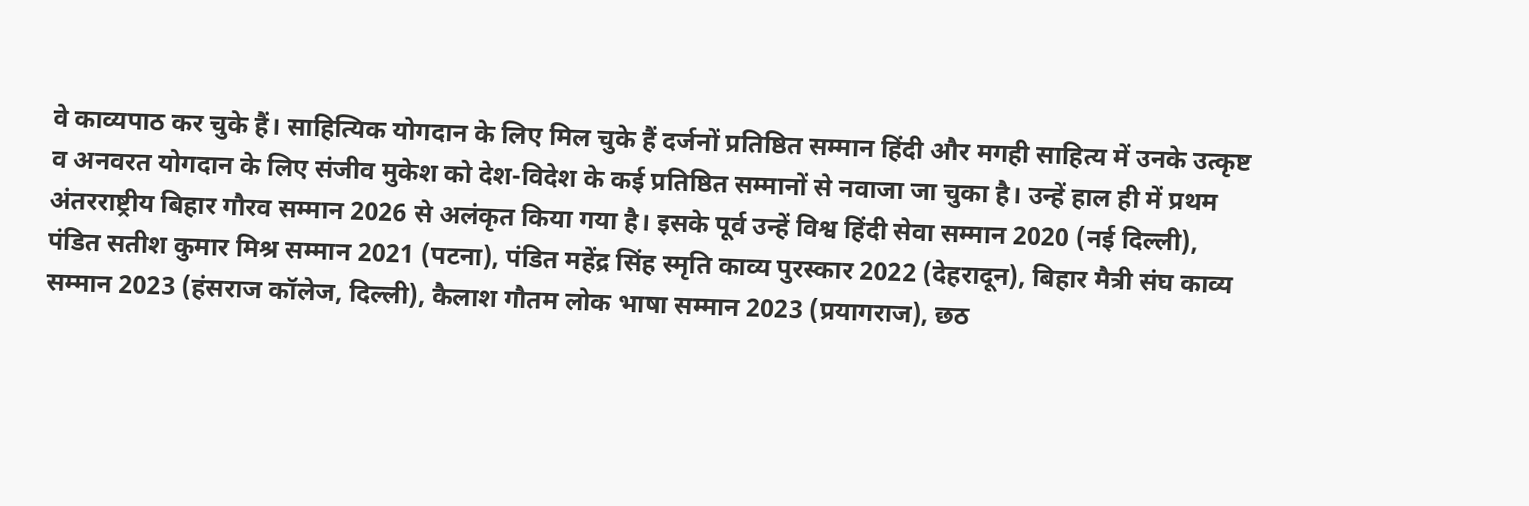वे काव्यपाठ कर चुके हैं। साहित्यिक योगदान के लिए मिल चुके हैं दर्जनों प्रतिष्ठित सम्मान हिंदी और मगही साहित्य में उनके उत्कृष्ट व अनवरत योगदान के लिए संजीव मुकेश को देश-विदेश के कई प्रतिष्ठित सम्मानों से नवाजा जा चुका है। उन्हें हाल ही में प्रथम अंतरराष्ट्रीय बिहार गौरव सम्मान 2026 से अलंकृत किया गया है। इसके पूर्व उन्हें विश्व हिंदी सेवा सम्मान 2020 (नई दिल्ली), पंडित सतीश कुमार मिश्र सम्मान 2021 (पटना), पंडित महेंद्र सिंह स्मृति काव्य पुरस्कार 2022 (देहरादून), बिहार मैत्री संघ काव्य सम्मान 2023 (हंसराज कॉलेज, दिल्ली), कैलाश गौतम लोक भाषा सम्मान 2023 (प्रयागराज), छठ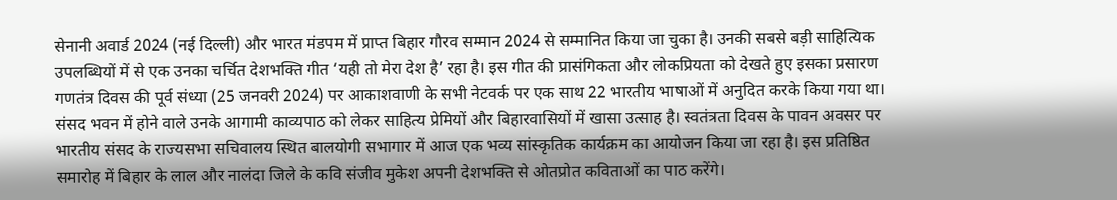सेनानी अवार्ड 2024 (नई दिल्ली) और भारत मंडपम में प्राप्त बिहार गौरव सम्मान 2024 से सम्मानित किया जा चुका है। उनकी सबसे बड़ी साहित्यिक उपलब्धियों में से एक उनका चर्चित देशभक्ति गीत ‘यही तो मेरा देश है’ रहा है। इस गीत की प्रासंगिकता और लोकप्रियता को देखते हुए इसका प्रसारण गणतंत्र दिवस की पूर्व संध्या (25 जनवरी 2024) पर आकाशवाणी के सभी नेटवर्क पर एक साथ 22 भारतीय भाषाओं में अनुदित करके किया गया था। संसद भवन में होने वाले उनके आगामी काव्यपाठ को लेकर साहित्य प्रेमियों और बिहारवासियों में खासा उत्साह है। स्वतंत्रता दिवस के पावन अवसर पर भारतीय संसद के राज्यसभा सचिवालय स्थित बालयोगी सभागार में आज एक भव्य सांस्कृतिक कार्यक्रम का आयोजन किया जा रहा है। इस प्रतिष्ठित समारोह में बिहार के लाल और नालंदा जिले के कवि संजीव मुकेश अपनी देशभक्ति से ओतप्रोत कविताओं का पाठ करेंगे।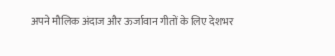अपने मौलिक अंदाज और ऊर्जावान गीतों के लिए देशभर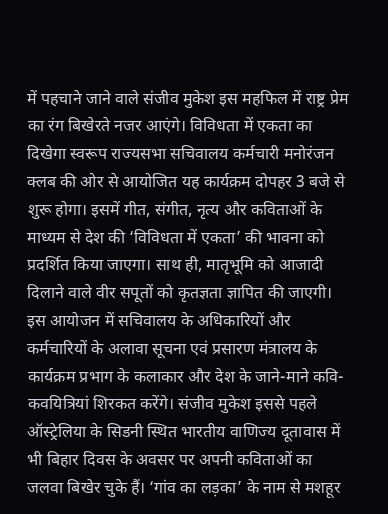में पहचाने जाने वाले संजीव मुकेश इस महफिल में राष्ट्र प्रेम का रंग बिखेरते नजर आएंगे। विविधता में एकता का दिखेगा स्वरूप राज्यसभा सचिवालय कर्मचारी मनोरंजन क्लब की ओर से आयोजित यह कार्यक्रम दोपहर 3 बजे से शुरू होगा। इसमें गीत, संगीत, नृत्य और कविताओं के माध्यम से देश की ‘विविधता में एकता’ की भावना को प्रदर्शित किया जाएगा। साथ ही, मातृभूमि को आजादी दिलाने वाले वीर सपूतों को कृतज्ञता ज्ञापित की जाएगी। इस आयोजन में सचिवालय के अधिकारियों और कर्मचारियों के अलावा सूचना एवं प्रसारण मंत्रालय के कार्यक्रम प्रभाग के कलाकार और देश के जाने-माने कवि-कवयित्रियां शिरकत करेंगे। संजीव मुकेश इससे पहले ऑस्ट्रेलिया के सिडनी स्थित भारतीय वाणिज्य दूतावास में भी बिहार दिवस के अवसर पर अपनी कविताओं का जलवा बिखेर चुके हैं। ‘गांव का लड़का’ के नाम से मशहूर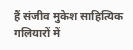हैं संजीव मुकेश साहित्यिक गलियारों में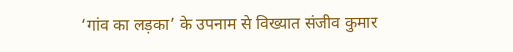‘गांव का लड़का’ के उपनाम से विख्यात संजीव कुमार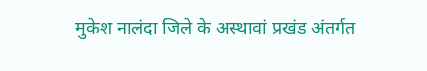मुकेश नालंदा जिले के अस्थावां प्रखंड अंतर्गत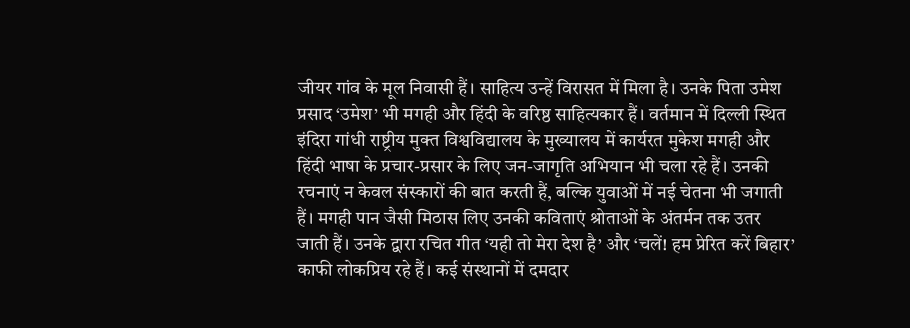जीयर गांव के मूल निवासी हैं। साहित्य उन्हें विरासत में मिला है। उनके पिता उमेश प्रसाद ‘उमेश’ भी मगही और हिंदी के वरिष्ठ साहित्यकार हैं। वर्तमान में दिल्ली स्थित इंदिरा गांधी राष्ट्रीय मुक्त विश्वविद्यालय के मुख्यालय में कार्यरत मुकेश मगही और हिंदी भाषा के प्रचार-प्रसार के लिए जन-जागृति अभियान भी चला रहे हैं। उनकी रचनाएं न केवल संस्कारों की बात करती हैं, बल्कि युवाओं में नई चेतना भी जगाती हैं। मगही पान जैसी मिठास लिए उनकी कविताएं श्रोताओं के अंतर्मन तक उतर जाती हैं। उनके द्वारा रचित गीत ‘यही तो मेरा देश है’ और ‘चलें! हम प्रेरित करें बिहार’ काफी लोकप्रिय रहे हैं। कई संस्थानों में दमदार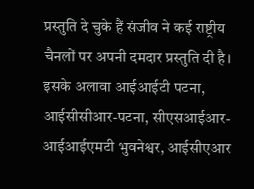प्रस्तुति दे चुके हैं संजीव ने कई राष्ट्रीय चैनलों पर अपनी दमदार प्रस्तुति दी है। इसके अलावा आईआईटी पटना, आईसीसीआर-पटना, सीएसआईआर-आईआईएमटी भुवनेश्वर, आईसीएआर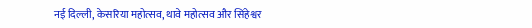नई दिल्ली, केसरिया महोत्सव, थावे महोत्सव और सिंहेश्वर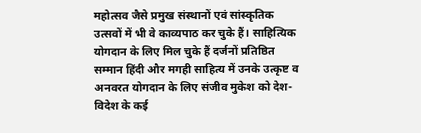महोत्सव जैसे प्रमुख संस्थानों एवं सांस्कृतिक उत्सवों में भी वे काव्यपाठ कर चुके हैं। साहित्यिक योगदान के लिए मिल चुके हैं दर्जनों प्रतिष्ठित सम्मान हिंदी और मगही साहित्य में उनके उत्कृष्ट व अनवरत योगदान के लिए संजीव मुकेश को देश-विदेश के कई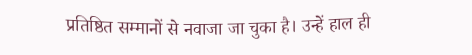प्रतिष्ठित सम्मानों से नवाजा जा चुका है। उन्हें हाल ही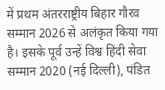में प्रथम अंतरराष्ट्रीय बिहार गौरव सम्मान 2026 से अलंकृत किया गया है। इसके पूर्व उन्हें विश्व हिंदी सेवा सम्मान 2020 (नई दिल्ली), पंडित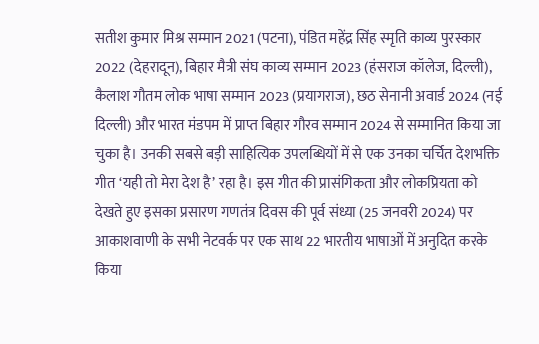सतीश कुमार मिश्र सम्मान 2021 (पटना), पंडित महेंद्र सिंह स्मृति काव्य पुरस्कार 2022 (देहरादून), बिहार मैत्री संघ काव्य सम्मान 2023 (हंसराज कॉलेज, दिल्ली), कैलाश गौतम लोक भाषा सम्मान 2023 (प्रयागराज), छठ सेनानी अवार्ड 2024 (नई दिल्ली) और भारत मंडपम में प्राप्त बिहार गौरव सम्मान 2024 से सम्मानित किया जा चुका है। उनकी सबसे बड़ी साहित्यिक उपलब्धियों में से एक उनका चर्चित देशभक्ति गीत ‘यही तो मेरा देश है’ रहा है। इस गीत की प्रासंगिकता और लोकप्रियता को देखते हुए इसका प्रसारण गणतंत्र दिवस की पूर्व संध्या (25 जनवरी 2024) पर आकाशवाणी के सभी नेटवर्क पर एक साथ 22 भारतीय भाषाओं में अनुदित करके किया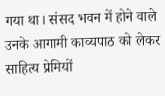गया था। संसद भवन में होने वाले उनके आगामी काव्यपाठ को लेकर साहित्य प्रेमियों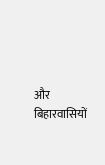और बिहारवासियों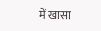में खासा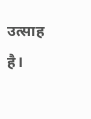उत्साह है।